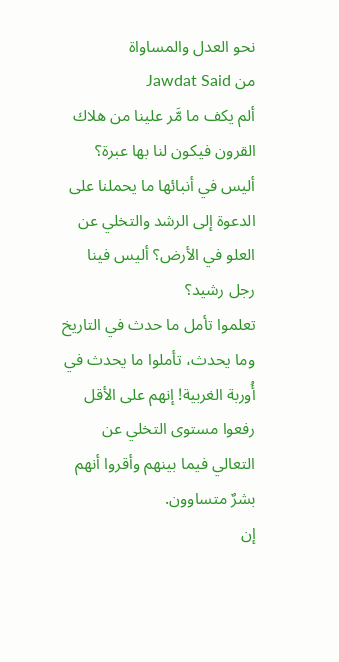نحو العدل والمساواة
من Jawdat Said
ألم يكف ما مَّر علينا من هلاك القرون فيكون لنا بها عبرة؟ أليس في أنبائها ما يحملنا على الدعوة إلى الرشد والتخلي عن العلو في الأرض؟ أليس فينا رجل رشيد؟
تعلموا تأمل ما حدث في التاريخ وما يحدث، تأملوا ما يحدث في أُوربة الغربية! إنهم على الأقل رفعوا مستوى التخلي عن التعالي فيما بينهم وأقروا أنهم بشرٌ متساوون.
إن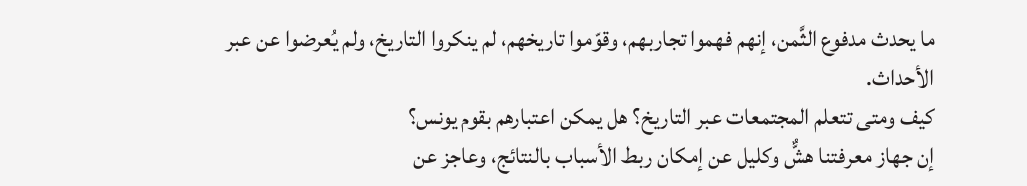ما يحدث مدفوع الثَّمن، إنهم فهموا تجاربهم، وقوّموا تاريخهم، لم ينكروا التاريخ، ولم يُعرضوا عن عبر الأحداث.
كيف ومتى تتعلم المجتمعات عبر التاريخ؟ هل يمكن اعتبارهم بقوم يونس؟
إن جهاز معرفتنا هشٌّ وكليل عن إمكان ربط الأسباب بالنتائج، وعاجز عن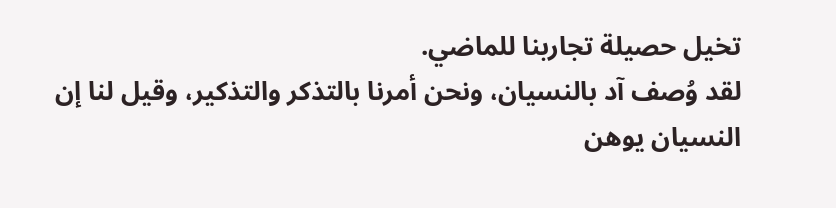تخيل حصيلة تجاربنا للماضي.
لقد وُصف آد بالنسيان، ونحن أمرنا بالتذكر والتذكير، وقيل لنا إن النسيان يوهن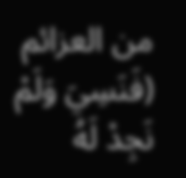من العزائم (فَنَسِيَ وَلَمْ نَجِدْ لَهُ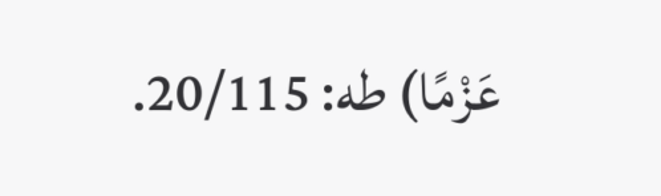عَزْمًا) طه: 20/115.